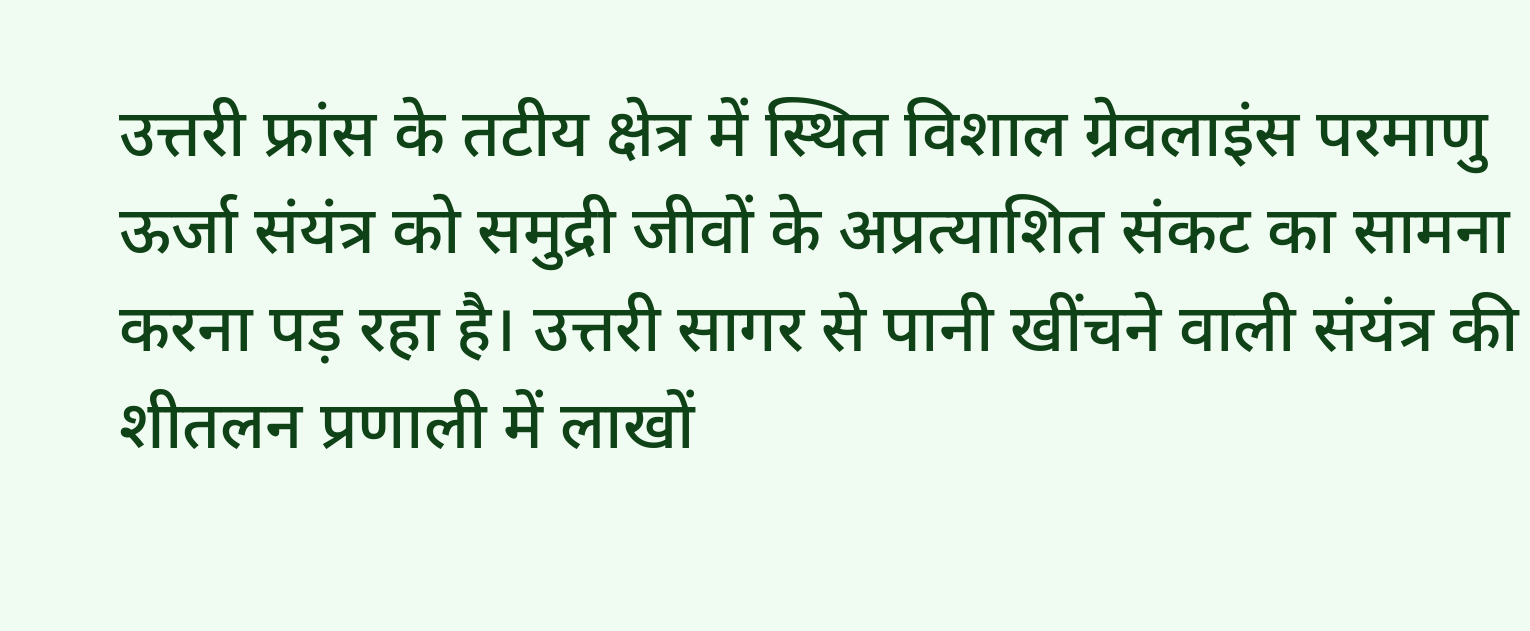उत्तरी फ्रांस के तटीय क्षेत्र में स्थित विशाल ग्रेवलाइंस परमाणु ऊर्जा संयंत्र को समुद्री जीवों के अप्रत्याशित संकट का सामना करना पड़ रहा है। उत्तरी सागर से पानी खींचने वाली संयंत्र की शीतलन प्रणाली में लाखों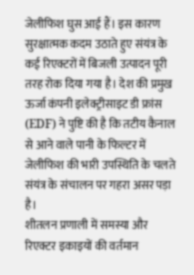जेलीफिश घुस आई हैं। इस कारण सुरक्षात्मक कदम उठाते हुए संयंत्र के कई रिएक्टरों में बिजली उत्पादन पूरी तरह रोक दिया गया है। देश की प्रमुख ऊर्जा कंपनी इलेक्ट्रीसाइट डी फ्रांस (EDF) ने पुष्टि की है कि तटीय कैनाल से आने वाले पानी के फिल्टर में जेलीफिश की भारी उपस्थिति के चलते संयंत्र के संचालन पर गहरा असर पड़ा है।
शीतलन प्रणाली में समस्या और रिएक्टर इकाइयों की वर्तमान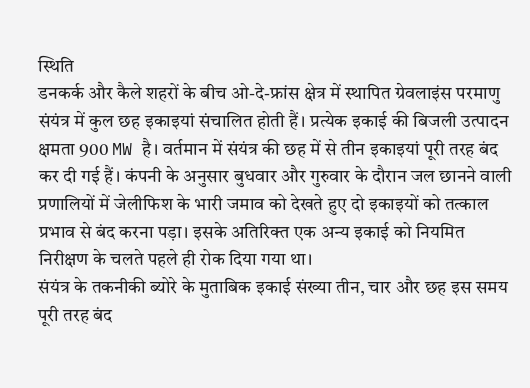स्थिति
डनकर्क और कैले शहरों के बीच ओ-दे-फ्रांस क्षेत्र में स्थापित ग्रेवलाइंस परमाणु संयंत्र में कुल छह इकाइयां संचालित होती हैं। प्रत्येक इकाई की बिजली उत्पादन क्षमता 900 MW है। वर्तमान में संयंत्र की छह में से तीन इकाइयां पूरी तरह बंद कर दी गई हैं। कंपनी के अनुसार बुधवार और गुरुवार के दौरान जल छानने वाली प्रणालियों में जेलीफिश के भारी जमाव को देखते हुए दो इकाइयों को तत्काल प्रभाव से बंद करना पड़ा। इसके अतिरिक्त एक अन्य इकाई को नियमित निरीक्षण के चलते पहले ही रोक दिया गया था।
संयंत्र के तकनीकी ब्योरे के मुताबिक इकाई संख्या तीन, चार और छह इस समय पूरी तरह बंद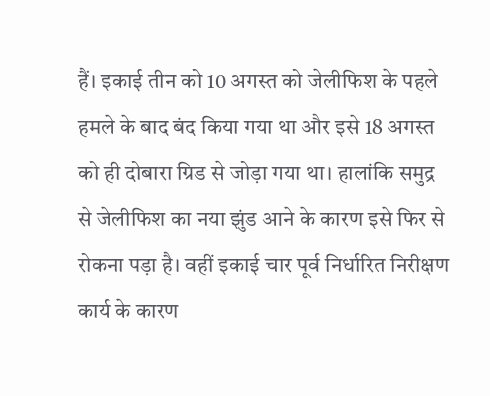हैं। इकाई तीन को 10 अगस्त को जेलीफिश के पहले हमले के बाद बंद किया गया था और इसे 18 अगस्त को ही दोबारा ग्रिड से जोड़ा गया था। हालांकि समुद्र से जेलीफिश का नया झुंड आने के कारण इसे फिर से रोकना पड़ा है। वहीं इकाई चार पूर्व निर्धारित निरीक्षण कार्य के कारण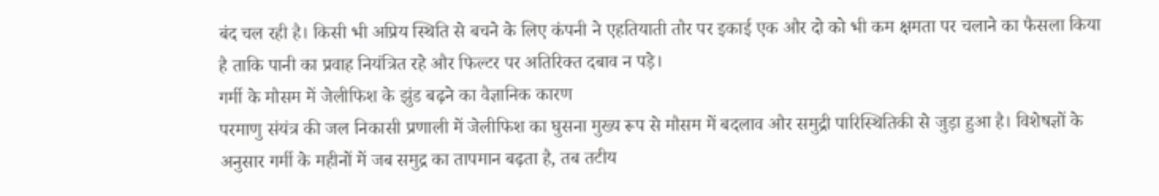बंद चल रही है। किसी भी अप्रिय स्थिति से बचने के लिए कंपनी ने एहतियाती तौर पर इकाई एक और दो को भी कम क्षमता पर चलाने का फैसला किया है ताकि पानी का प्रवाह नियंत्रित रहे और फिल्टर पर अतिरिक्त दबाव न पड़े।
गर्मी के मौसम में जेलीफिश के झुंड बढ़ने का वैज्ञानिक कारण
परमाणु संयंत्र की जल निकासी प्रणाली में जेलीफिश का घुसना मुख्य रूप से मौसम में बदलाव और समुद्री पारिस्थितिकी से जुड़ा हुआ है। विशेषज्ञों के अनुसार गर्मी के महीनों में जब समुद्र का तापमान बढ़ता है, तब तटीय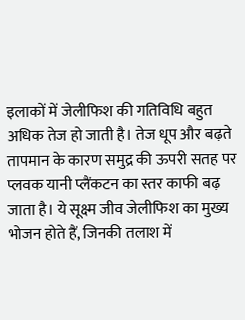इलाकों में जेलीफिश की गतिविधि बहुत अधिक तेज हो जाती है। तेज धूप और बढ़ते तापमान के कारण समुद्र की ऊपरी सतह पर प्लवक यानी प्लैंकटन का स्तर काफी बढ़ जाता है। ये सूक्ष्म जीव जेलीफिश का मुख्य भोजन होते हैं, जिनकी तलाश में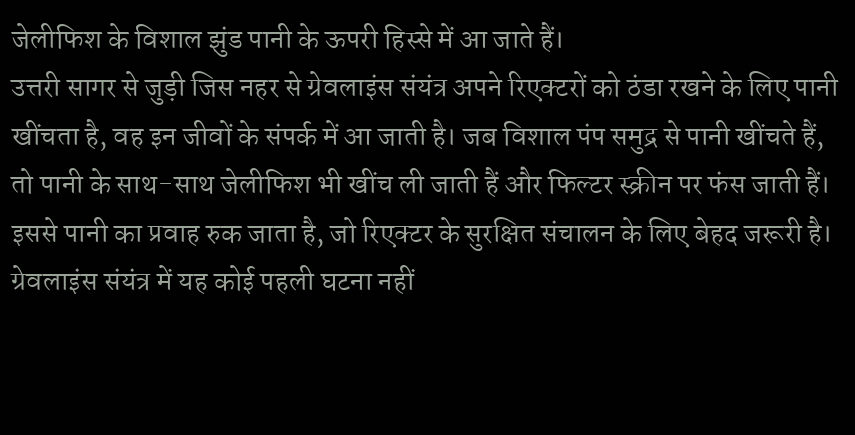जेलीफिश के विशाल झुंड पानी के ऊपरी हिस्से में आ जाते हैं।
उत्तरी सागर से जुड़ी जिस नहर से ग्रेवलाइंस संयंत्र अपने रिएक्टरों को ठंडा रखने के लिए पानी खींचता है, वह इन जीवों के संपर्क में आ जाती है। जब विशाल पंप समुद्र से पानी खींचते हैं, तो पानी के साथ-साथ जेलीफिश भी खींच ली जाती हैं और फिल्टर स्क्रीन पर फंस जाती हैं। इससे पानी का प्रवाह रुक जाता है, जो रिएक्टर के सुरक्षित संचालन के लिए बेहद जरूरी है। ग्रेवलाइंस संयंत्र में यह कोई पहली घटना नहीं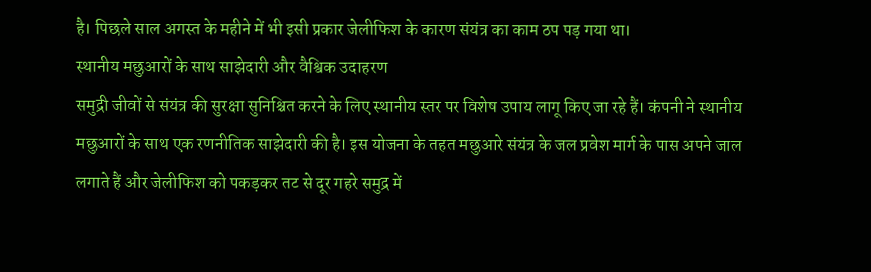है। पिछले साल अगस्त के महीने में भी इसी प्रकार जेलीफिश के कारण संयंत्र का काम ठप पड़ गया था।
स्थानीय मछुआरों के साथ साझेदारी और वैश्विक उदाहरण
समुद्री जीवों से संयंत्र की सुरक्षा सुनिश्चित करने के लिए स्थानीय स्तर पर विशेष उपाय लागू किए जा रहे हैं। कंपनी ने स्थानीय मछुआरों के साथ एक रणनीतिक साझेदारी की है। इस योजना के तहत मछुआरे संयंत्र के जल प्रवेश मार्ग के पास अपने जाल लगाते हैं और जेलीफिश को पकड़कर तट से दूर गहरे समुद्र में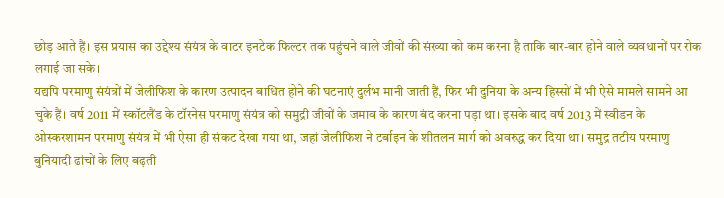छोड़ आते हैं। इस प्रयास का उद्देश्य संयंत्र के वाटर इनटेक फिल्टर तक पहुंचने वाले जीवों की संख्या को कम करना है ताकि बार-बार होने वाले व्यवधानों पर रोक लगाई जा सके।
यद्यपि परमाणु संयंत्रों में जेलीफिश के कारण उत्पादन बाधित होने की घटनाएं दुर्लभ मानी जाती हैं, फिर भी दुनिया के अन्य हिस्सों में भी ऐसे मामले सामने आ चुके हैं। वर्ष 2011 में स्कॉटलैंड के टॉरनेस परमाणु संयंत्र को समुद्री जीवों के जमाव के कारण बंद करना पड़ा था। इसके बाद वर्ष 2013 में स्वीडन के ओस्करशामन परमाणु संयंत्र में भी ऐसा ही संकट देखा गया था, जहां जेलीफिश ने टर्बाइन के शीतलन मार्ग को अवरुद्ध कर दिया था। समुद्र तटीय परमाणु बुनियादी ढांचों के लिए बढ़ती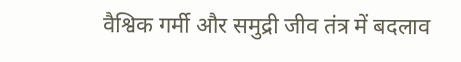वैश्विक गर्मी और समुद्री जीव तंत्र में बदलाव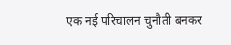एक नई परिचालन चुनौती बनकर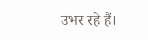उभर रहे हैं।